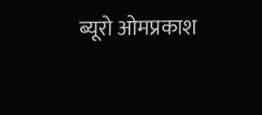ब्यूरो ओमप्रकाश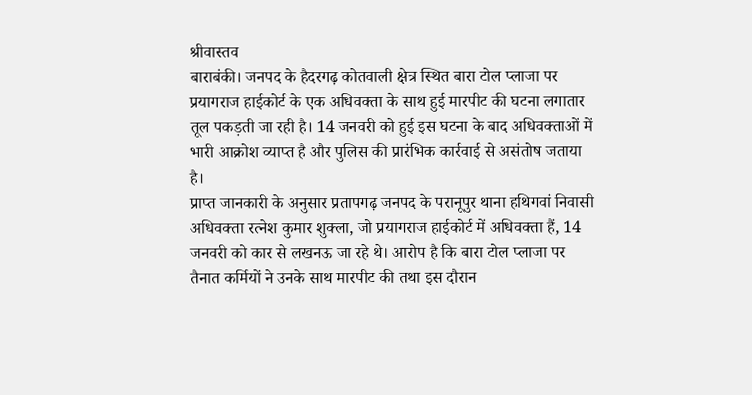श्रीवास्तव
बाराबंकी। जनपद के हैदरगढ़ कोतवाली क्षेत्र स्थित बारा टोल प्लाजा पर प्रयागराज हाईकोर्ट के एक अधिवक्ता के साथ हुई मारपीट की घटना लगातार तूल पकड़ती जा रही है। 14 जनवरी को हुई इस घटना के बाद अधिवक्ताओं में भारी आक्रोश व्याप्त है और पुलिस की प्रारंभिक कार्रवाई से असंतोष जताया है।
प्राप्त जानकारी के अनुसार प्रतापगढ़ जनपद के परानूपुर थाना हथिगवां निवासी अधिवक्ता रत्नेश कुमार शुक्ला, जो प्रयागराज हाईकोर्ट में अधिवक्ता हैं, 14 जनवरी को कार से लखनऊ जा रहे थे। आरोप है कि बारा टोल प्लाजा पर तैनात कर्मियों ने उनके साथ मारपीट की तथा इस दौरान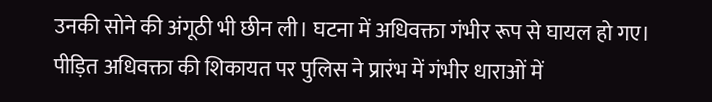उनकी सोने की अंगूठी भी छीन ली। घटना में अधिवक्ता गंभीर रूप से घायल हो गए।
पीड़ित अधिवक्ता की शिकायत पर पुलिस ने प्रारंभ में गंभीर धाराओं में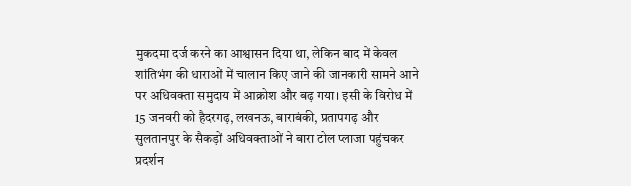मुकदमा दर्ज करने का आश्वासन दिया था, लेकिन बाद में केवल शांतिभंग की धाराओं में चालान किए जाने की जानकारी सामने आने पर अधिवक्ता समुदाय में आक्रोश और बढ़ गया। इसी के विरोध में 15 जनवरी को हैदरगढ़, लखनऊ, बाराबंकी, प्रतापगढ़ और सुलतानपुर के सैकड़ों अधिवक्ताओं ने बारा टोल प्लाजा पहुंचकर प्रदर्शन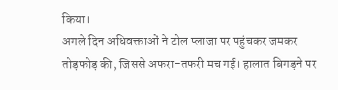किया।
अगले दिन अधिवक्ताओं ने टोल प्लाजा पर पहुंचकर जमकर तोड़फोड़ की, जिससे अफरा-तफरी मच गई। हालात बिगड़ने पर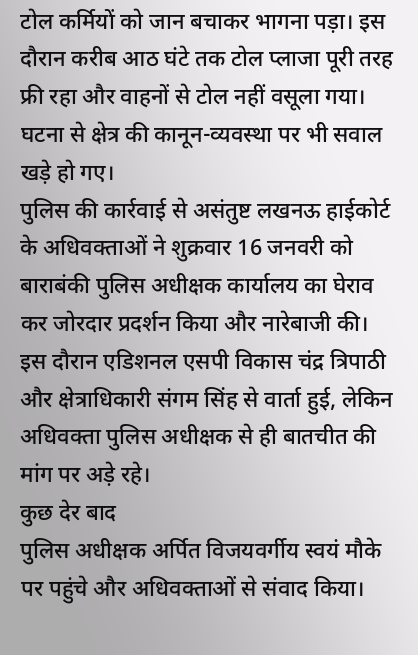टोल कर्मियों को जान बचाकर भागना पड़ा। इस दौरान करीब आठ घंटे तक टोल प्लाजा पूरी तरह फ्री रहा और वाहनों से टोल नहीं वसूला गया। घटना से क्षेत्र की कानून-व्यवस्था पर भी सवाल खड़े हो गए।
पुलिस की कार्रवाई से असंतुष्ट लखनऊ हाईकोर्ट के अधिवक्ताओं ने शुक्रवार 16 जनवरी को बाराबंकी पुलिस अधीक्षक कार्यालय का घेराव कर जोरदार प्रदर्शन किया और नारेबाजी की। इस दौरान एडिशनल एसपी विकास चंद्र त्रिपाठी और क्षेत्राधिकारी संगम सिंह से वार्ता हुई, लेकिन अधिवक्ता पुलिस अधीक्षक से ही बातचीत की मांग पर अड़े रहे।
कुछ देर बाद
पुलिस अधीक्षक अर्पित विजयवर्गीय स्वयं मौके पर पहुंचे और अधिवक्ताओं से संवाद किया।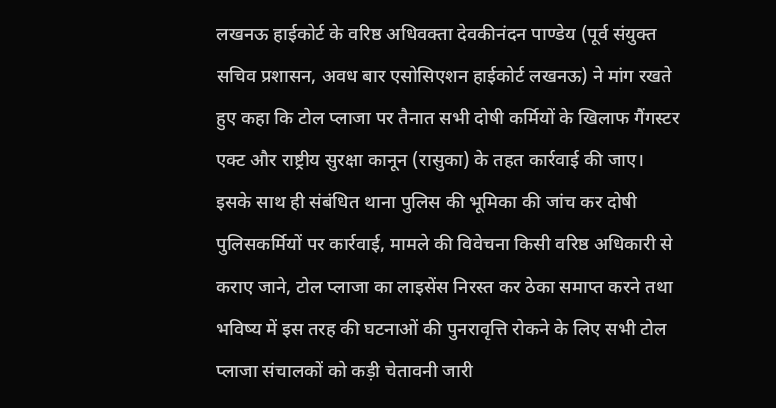लखनऊ हाईकोर्ट के वरिष्ठ अधिवक्ता देवकीनंदन पाण्डेय (पूर्व संयुक्त सचिव प्रशासन, अवध बार एसोसिएशन हाईकोर्ट लखनऊ) ने मांग रखते हुए कहा कि टोल प्लाजा पर तैनात सभी दोषी कर्मियों के खिलाफ गैंगस्टर एक्ट और राष्ट्रीय सुरक्षा कानून (रासुका) के तहत कार्रवाई की जाए।
इसके साथ ही संबंधित थाना पुलिस की भूमिका की जांच कर दोषी पुलिसकर्मियों पर कार्रवाई, मामले की विवेचना किसी वरिष्ठ अधिकारी से कराए जाने, टोल प्लाजा का लाइसेंस निरस्त कर ठेका समाप्त करने तथा भविष्य में इस तरह की घटनाओं की पुनरावृत्ति रोकने के लिए सभी टोल प्लाजा संचालकों को कड़ी चेतावनी जारी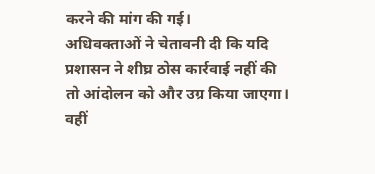करने की मांग की गई।
अधिवक्ताओं ने चेतावनी दी कि यदि प्रशासन ने शीघ्र ठोस कार्रवाई नहीं की तो आंदोलन को और उग्र किया जाएगा। वहीं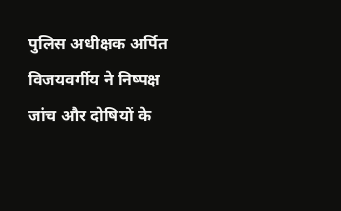पुलिस अधीक्षक अर्पित विजयवर्गीय ने निष्पक्ष जांच और दोषियों के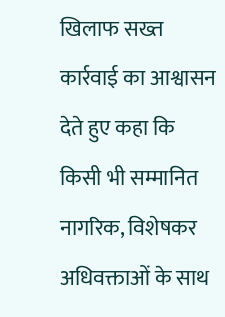खिलाफ सख्त कार्रवाई का आश्वासन देते हुए कहा कि किसी भी सम्मानित नागरिक, विशेषकर अधिवक्ताओं के साथ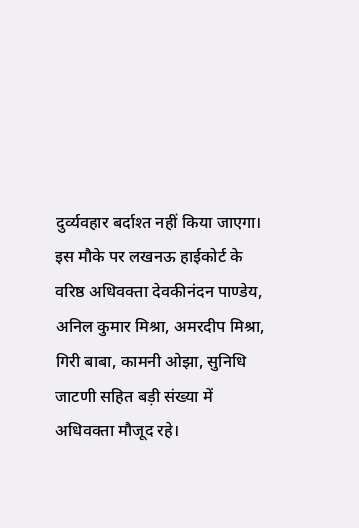दुर्व्यवहार बर्दाश्त नहीं किया जाएगा।
इस मौके पर लखनऊ हाईकोर्ट के वरिष्ठ अधिवक्ता देवकीनंदन पाण्डेय, अनिल कुमार मिश्रा, अमरदीप मिश्रा, गिरी बाबा, कामनी ओझा, सुनिधि जाटणी सहित बड़ी संख्या में अधिवक्ता मौजूद रहे।